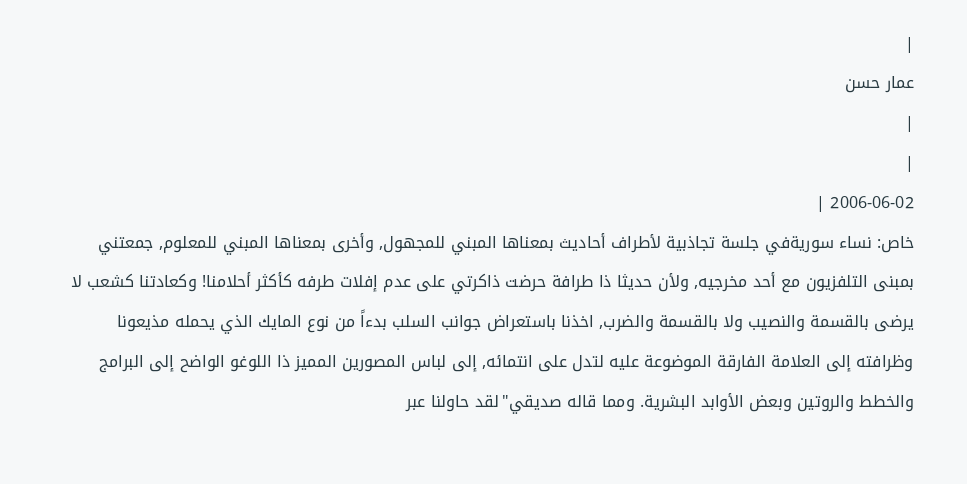|
عمار حسن
|
|
2006-06-02 |
خاص: نساء سوريةفي جلسة تجاذبية لأطراف أحاديث بمعناها المبني للمجهول, وأخرى بمعناها المبني للمعلوم, جمعتني بمبنى التلفزيون مع أحد مخرجيه, ولأن حديثا ذا طرافة حرضت ذاكرتي على عدم إفلات طرفه كأكثر أحلامنا! وكعادتنا كشعب لا يرضى بالقسمة والنصيب ولا بالقسمة والضرب, اخذنا باستعراض جوانب السلب بدءاً من نوع المايك الذي يحمله مذيعونا وظرافته إلى العلامة الفارقة الموضوعة عليه لتدل على انتمائه, إلى لباس المصورين المميز ذا اللوغو الواضح إلى البرامج والخطط والروتين وبعض الأوابد البشرية. ومما قاله صديقي"لقد حاولنا عبر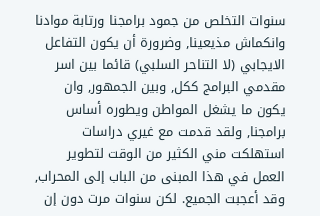سنوات التخلص من جمود برامجنا ورتابة موادنا وانكماش مذيعينا, وضرورة أن يكون التفاعل الايجابي (لا التناحر السلبي) قائما بين اسر مقدمي البرامج ككل, وبين الجمهور, وان يكون ما يشغل المواطن ويطوره أساس برامجنا, ولقد قدمت مع غيري دراسات استهلكت مني الكثير من الوقت لتطوير العمل في هذا المبنى من الباب إلى المحراب, وقد أعجبت الجميع. لكن سنوات مرت دون إن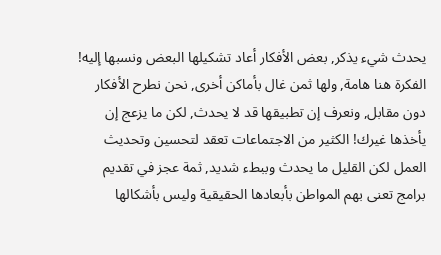يحدث شيء يذكر, بعض الأفكار أعاد تشكيلها البعض ونسبها إليه! الفكرة هنا هامة, ولها ثمن غال بأماكن أخرى, نحن نطرح الأفكار دون مقابل, ونعرف إن تطبيقها قد لا يحدث, لكن ما يزعج إن يأخذها غيرك! الكثير من الاجتماعات تعقد لتحسين وتحديث العمل لكن القليل ما يحدث وببطء شديد, ثمة عجز في تقديم برامج تعنى بهم المواطن بأبعادها الحقيقية وليس بأشكالها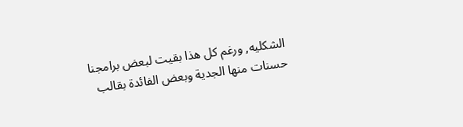الشكليه, ورغم كل هذا بقيت لبعض برامجنا حسنات منها الجدية وبعض الفائدة بقالب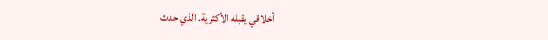أخلاقي يقبله الأكثرية. الذي حدث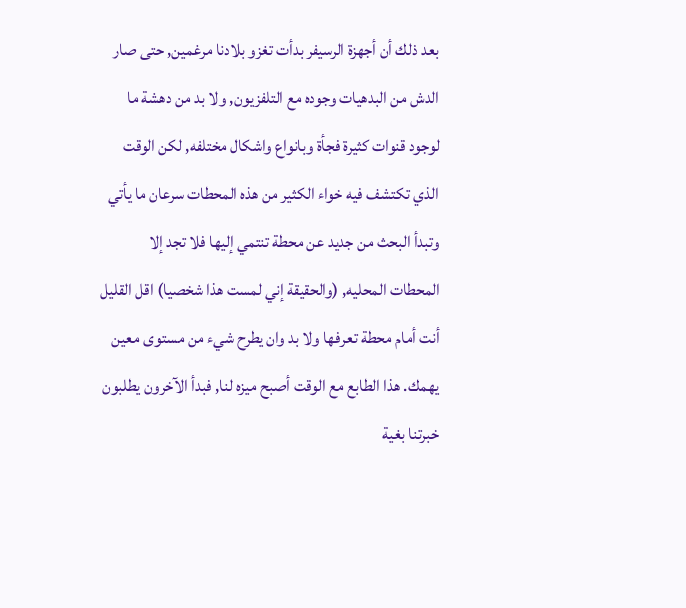بعد ذلك أن أجهزة الرسيفر بدأت تغزو بلادنا مرغمين, حتى صار الدش من البدهيات وجوده مع التلفزيون, ولا بد من دهشة ما لوجود قنوات كثيرة فجأة وبانواع واشكال مختلفه, لكن الوقت الذي تكتشف فيه خواء الكثير من هذه المحطات سرعان ما يأتي وتبدأ البحث من جديد عن محطة تنتمي إليها فلا تجد إلا المحطات المحليه, (والحقيقة إني لمست هذا شخصيا) اقل القليل أنت أمام محطة تعرفها ولا بد وان يطرح شيء من مستوى معين يهمك. هذا الطابع مع الوقت أصبح ميزه لنا, فبدأ الآخرون يطلبون خبرتنا بغية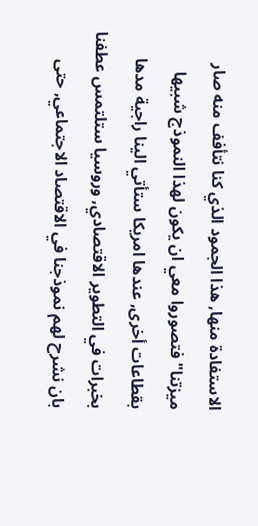الاستفادة منها, هذا الجمود الذي كنا نتأفف منه صار ميزتنا" فتصوروا معي ان يكون لهذا النموذج شبيها بقطاعات أخرى, عندها امريكا ستأتي الينا راجية مدها بخبرات في التطوير الاقتصادي, وروسيا ستلتمس عطفنا بان نشرح لهم نموذجنا في الاقتصاد الاجتماعي, حتى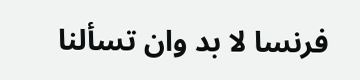فرنسا لا بد وان تسألنا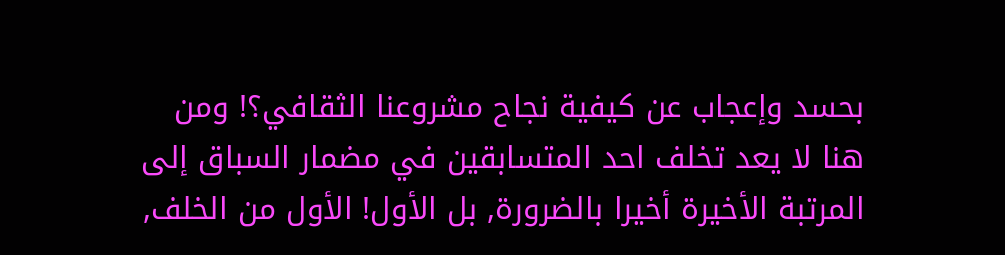بحسد وإعجاب عن كيفية نجاح مشروعنا الثقافي؟! ومن هنا لا يعد تخلف احد المتسابقين في مضمار السباق إلى المرتبة الأخيرة أخيرا بالضرورة, بل الأول! الأول من الخلف,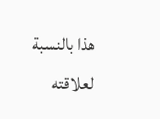هذا بالنسبة لعلاقته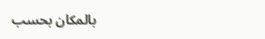بالمكان بحسب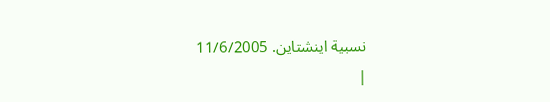نسبية اينشتاين. 11/6/2005
|